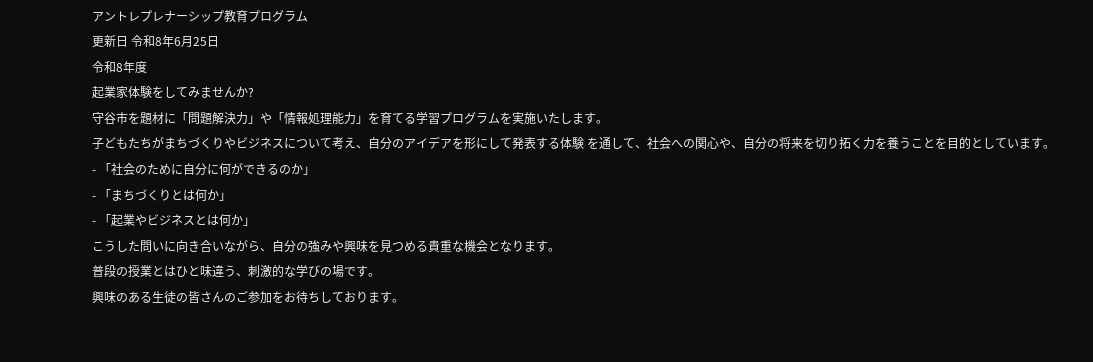アントレプレナーシップ教育プログラム
更新日 令和8年6月25日
令和8年度
起業家体験をしてみませんか?
守谷市を題材に「問題解決力」や「情報処理能力」を育てる学習プログラムを実施いたします。
子どもたちがまちづくりやビジネスについて考え、自分のアイデアを形にして発表する体験 を通して、社会への関心や、自分の将来を切り拓く力を養うことを目的としています。
- 「社会のために自分に何ができるのか」
- 「まちづくりとは何か」
- 「起業やビジネスとは何か」
こうした問いに向き合いながら、自分の強みや興味を見つめる貴重な機会となります。
普段の授業とはひと味違う、刺激的な学びの場です。
興味のある生徒の皆さんのご参加をお待ちしております。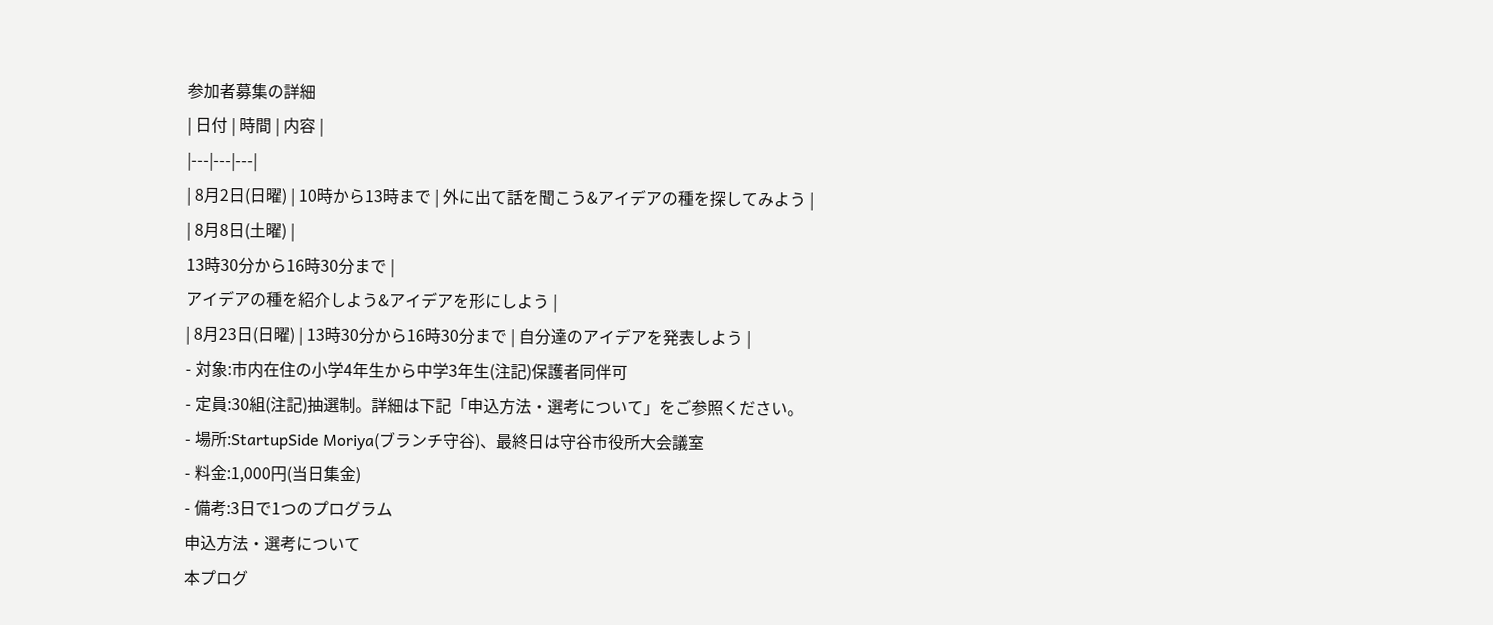参加者募集の詳細
| 日付 | 時間 | 内容 |
|---|---|---|
| 8月2日(日曜) | 10時から13時まで | 外に出て話を聞こう&アイデアの種を探してみよう |
| 8月8日(土曜) |
13時30分から16時30分まで |
アイデアの種を紹介しよう&アイデアを形にしよう |
| 8月23日(日曜) | 13時30分から16時30分まで | 自分達のアイデアを発表しよう |
- 対象:市内在住の小学4年生から中学3年生(注記)保護者同伴可
- 定員:30組(注記)抽選制。詳細は下記「申込方法・選考について」をご参照ください。
- 場所:StartupSide Moriya(ブランチ守谷)、最終日は守谷市役所大会議室
- 料金:1,000円(当日集金)
- 備考:3日で1つのプログラム
申込方法・選考について
本プログ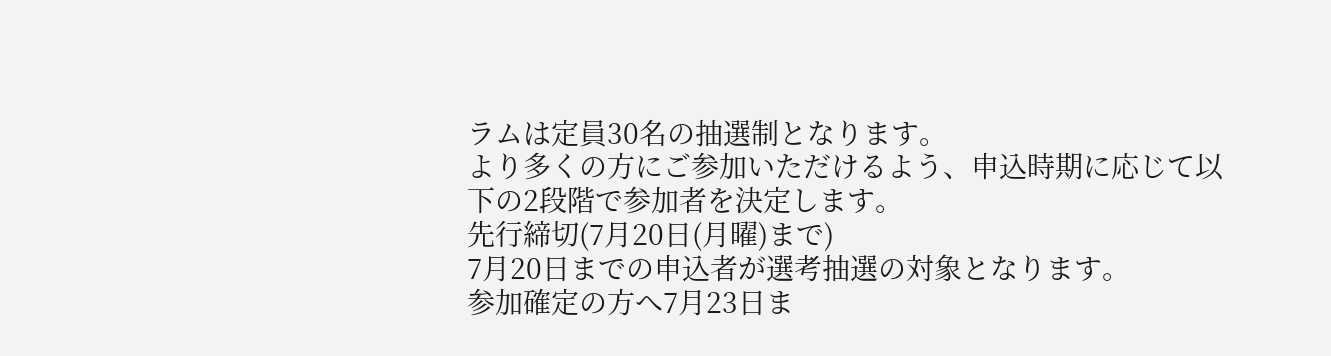ラムは定員30名の抽選制となります。
より多くの方にご参加いただけるよう、申込時期に応じて以下の2段階で参加者を決定します。
先行締切(7月20日(月曜)まで)
7月20日までの申込者が選考抽選の対象となります。
参加確定の方へ7月23日ま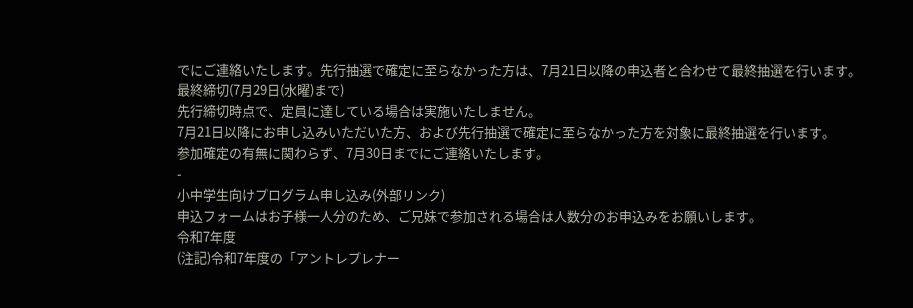でにご連絡いたします。先行抽選で確定に至らなかった方は、7月21日以降の申込者と合わせて最終抽選を行います。
最終締切(7月29日(水曜)まで)
先行締切時点で、定員に達している場合は実施いたしません。
7月21日以降にお申し込みいただいた方、および先行抽選で確定に至らなかった方を対象に最終抽選を行います。
参加確定の有無に関わらず、7月30日までにご連絡いたします。
-
小中学生向けプログラム申し込み(外部リンク)
申込フォームはお子様一人分のため、ご兄妹で参加される場合は人数分のお申込みをお願いします。
令和7年度
(注記)令和7年度の「アントレプレナー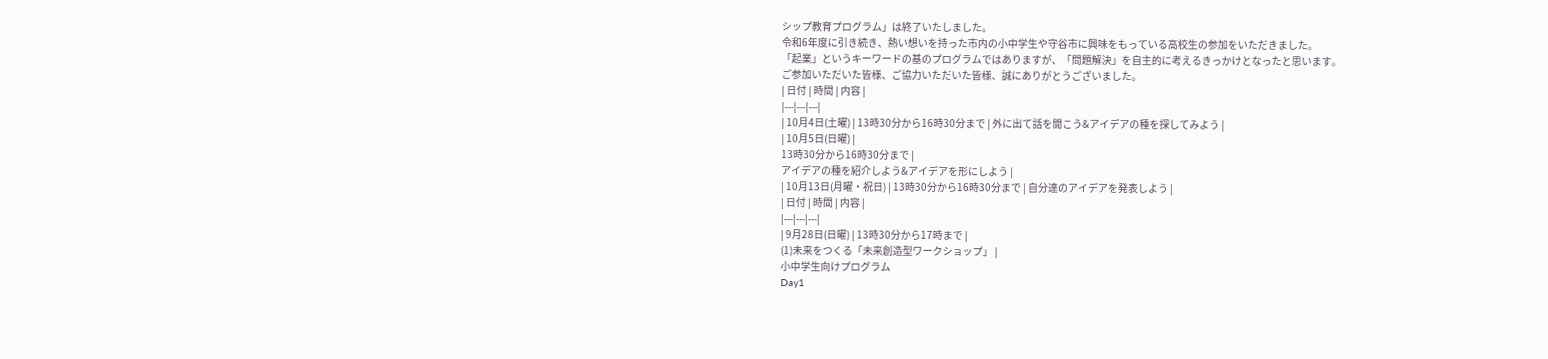シップ教育プログラム」は終了いたしました。
令和6年度に引き続き、熱い想いを持った市内の小中学生や守谷市に興味をもっている高校生の参加をいただきました。
「起業」というキーワードの基のプログラムではありますが、「問題解決」を自主的に考えるきっかけとなったと思います。
ご参加いただいた皆様、ご協力いただいた皆様、誠にありがとうございました。
| 日付 | 時間 | 内容 |
|---|---|---|
| 10月4日(土曜) | 13時30分から16時30分まで | 外に出て話を聞こう&アイデアの種を探してみよう |
| 10月5日(日曜) |
13時30分から16時30分まで |
アイデアの種を紹介しよう&アイデアを形にしよう |
| 10月13日(月曜・祝日) | 13時30分から16時30分まで | 自分達のアイデアを発表しよう |
| 日付 | 時間 | 内容 |
|---|---|---|
| 9月28日(日曜) | 13時30分から17時まで |
(1)未来をつくる「未来創造型ワークショップ」 |
小中学生向けプログラム
Day1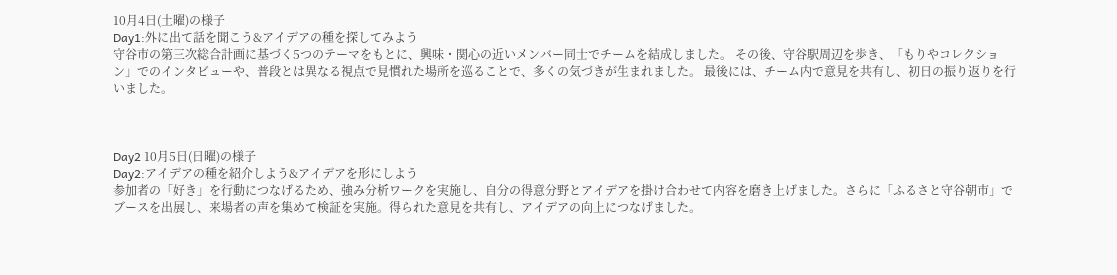10月4日(土曜)の様子
Day1:外に出て話を聞こう&アイデアの種を探してみよう
守谷市の第三次総合計画に基づく5つのテーマをもとに、興味・関心の近いメンバー同士でチームを結成しました。 その後、守谷駅周辺を歩き、「もりやコレクション」でのインタビューや、普段とは異なる視点で見慣れた場所を巡ることで、多くの気づきが生まれました。 最後には、チーム内で意見を共有し、初日の振り返りを行いました。



Day2 10月5日(日曜)の様子
Day2:アイデアの種を紹介しよう&アイデアを形にしよう
参加者の「好き」を行動につなげるため、強み分析ワークを実施し、自分の得意分野とアイデアを掛け合わせて内容を磨き上げました。さらに「ふるさと守谷朝市」でブースを出展し、来場者の声を集めて検証を実施。得られた意見を共有し、アイデアの向上につなげました。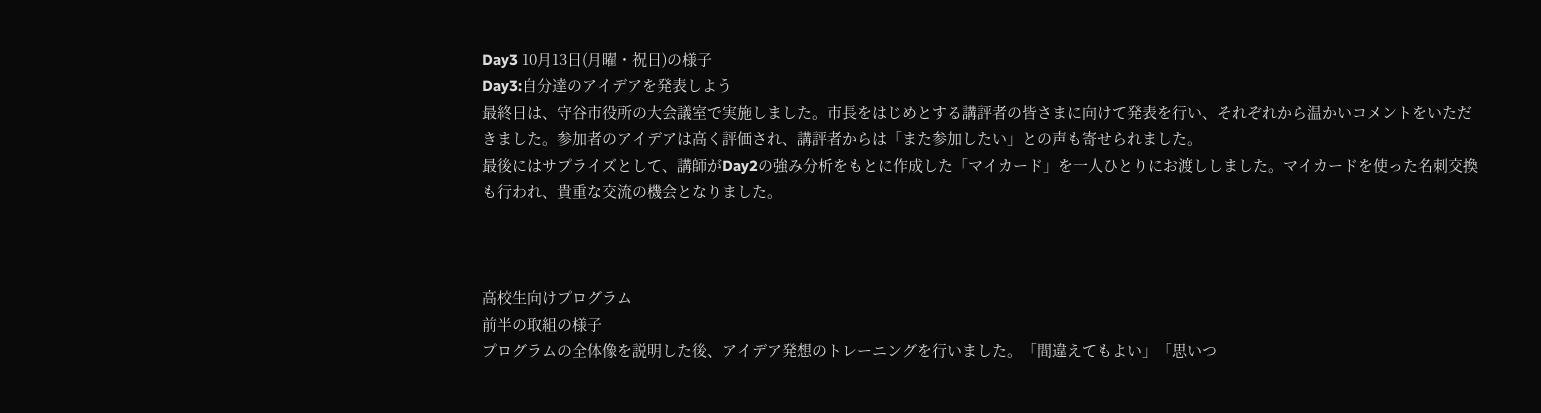Day3 10月13日(月曜・祝日)の様子
Day3:自分達のアイデアを発表しよう
最終日は、守谷市役所の大会議室で実施しました。市長をはじめとする講評者の皆さまに向けて発表を行い、それぞれから温かいコメントをいただきました。参加者のアイデアは高く評価され、講評者からは「また参加したい」との声も寄せられました。
最後にはサプライズとして、講師がDay2の強み分析をもとに作成した「マイカード」を一人ひとりにお渡ししました。マイカードを使った名刺交換も行われ、貴重な交流の機会となりました。



高校生向けプログラム
前半の取組の様子
プログラムの全体像を説明した後、アイデア発想のトレーニングを行いました。「間違えてもよい」「思いつ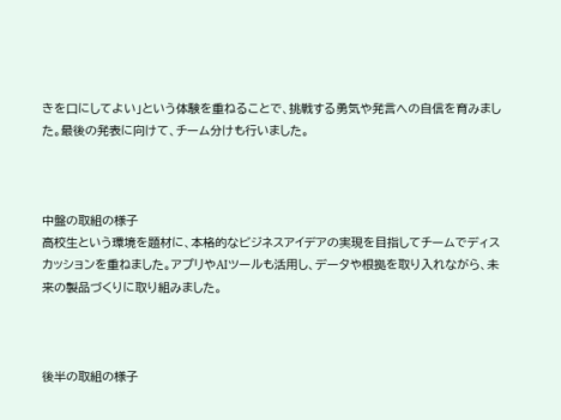きを口にしてよい」という体験を重ねることで、挑戦する勇気や発言への自信を育みました。最後の発表に向けて、チーム分けも行いました。



中盤の取組の様子
高校生という環境を題材に、本格的なビジネスアイデアの実現を目指してチームでディスカッションを重ねました。アプリやAIツールも活用し、データや根拠を取り入れながら、未来の製品づくりに取り組みました。



後半の取組の様子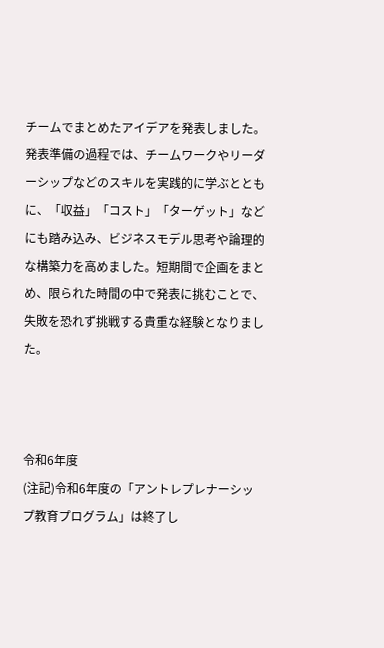チームでまとめたアイデアを発表しました。発表準備の過程では、チームワークやリーダーシップなどのスキルを実践的に学ぶとともに、「収益」「コスト」「ターゲット」などにも踏み込み、ビジネスモデル思考や論理的な構築力を高めました。短期間で企画をまとめ、限られた時間の中で発表に挑むことで、失敗を恐れず挑戦する貴重な経験となりました。



令和6年度
(注記)令和6年度の「アントレプレナーシップ教育プログラム」は終了し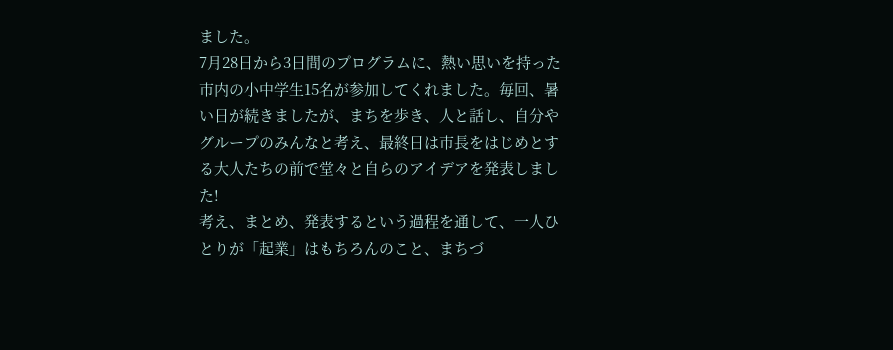ました。
7月28日から3日間のプログラムに、熱い思いを持った市内の小中学生15名が参加してくれました。毎回、暑い日が続きましたが、まちを歩き、人と話し、自分やグループのみんなと考え、最終日は市長をはじめとする大人たちの前で堂々と自らのアイデアを発表しました!
考え、まとめ、発表するという過程を通して、一人ひとりが「起業」はもちろんのこと、まちづ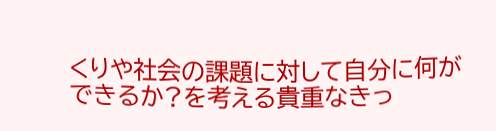くりや社会の課題に対して自分に何ができるか?を考える貴重なきっ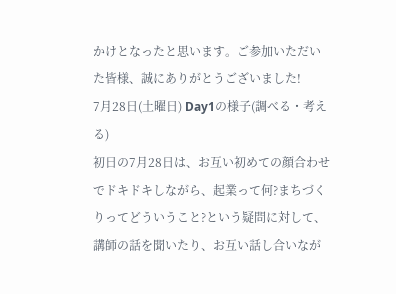かけとなったと思います。ご参加いただいた皆様、誠にありがとうございました!
7月28日(土曜日) Day1の様子(調べる・考える)
初日の7月28日は、お互い初めての顔合わせでドキドキしながら、起業って何?まちづくりってどういうこと?という疑問に対して、講師の話を聞いたり、お互い話し合いなが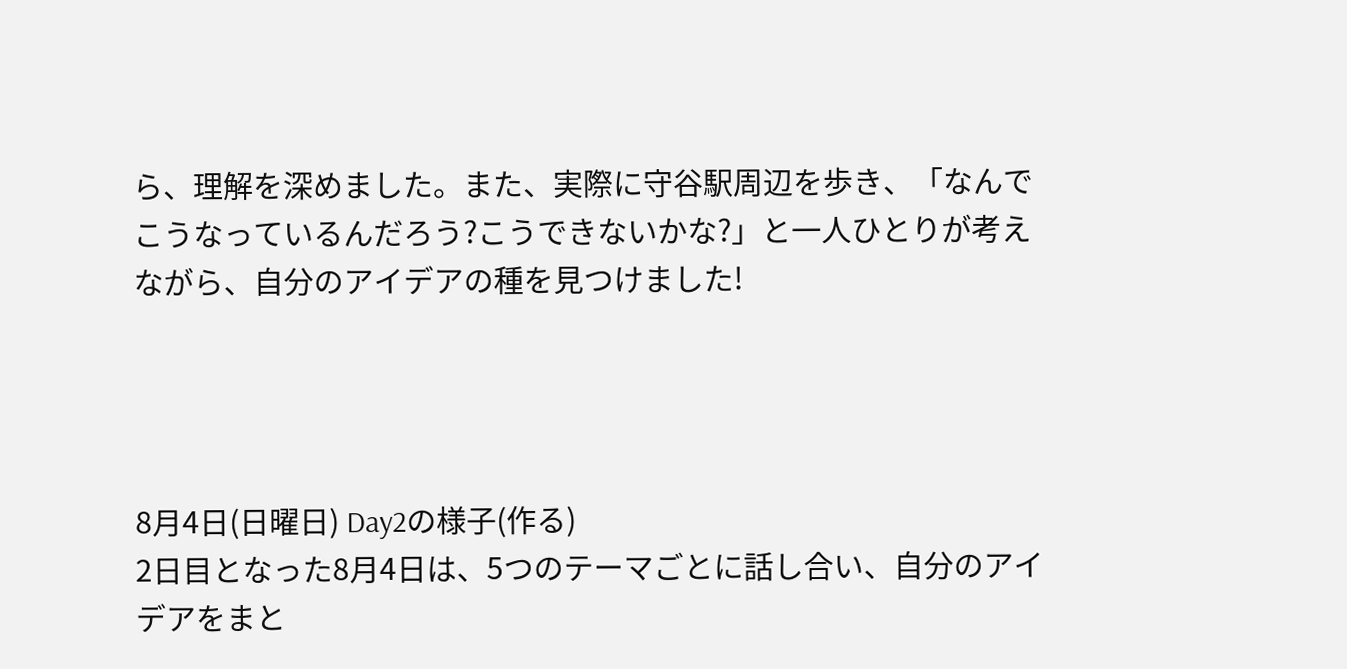ら、理解を深めました。また、実際に守谷駅周辺を歩き、「なんでこうなっているんだろう?こうできないかな?」と一人ひとりが考えながら、自分のアイデアの種を見つけました!




8月4日(日曜日) Day2の様子(作る)
2日目となった8月4日は、5つのテーマごとに話し合い、自分のアイデアをまと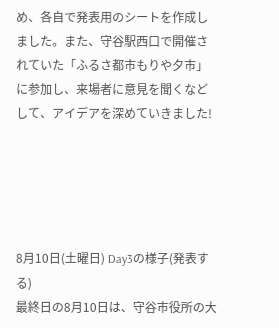め、各自で発表用のシートを作成しました。また、守谷駅西口で開催されていた「ふるさ都市もりや夕市」に参加し、来場者に意見を聞くなどして、アイデアを深めていきました!





8月10日(土曜日) Day3の様子(発表する)
最終日の8月10日は、守谷市役所の大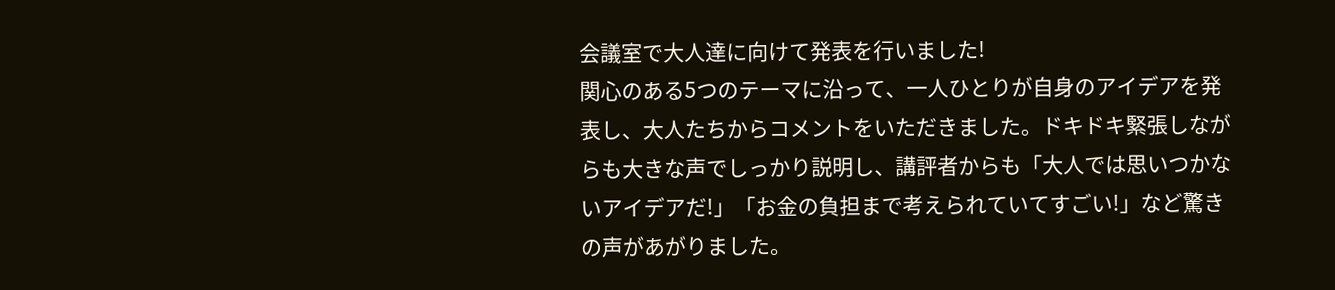会議室で大人達に向けて発表を行いました!
関心のある5つのテーマに沿って、一人ひとりが自身のアイデアを発表し、大人たちからコメントをいただきました。ドキドキ緊張しながらも大きな声でしっかり説明し、講評者からも「大人では思いつかないアイデアだ!」「お金の負担まで考えられていてすごい!」など驚きの声があがりました。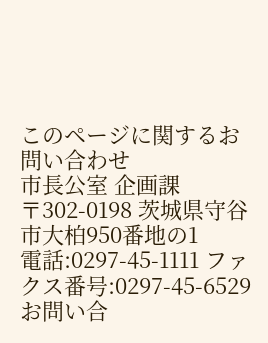このページに関するお問い合わせ
市長公室 企画課
〒302-0198 茨城県守谷市大柏950番地の1
電話:0297-45-1111 ファクス番号:0297-45-6529
お問い合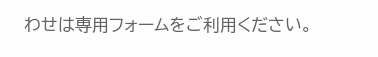わせは専用フォームをご利用ください。